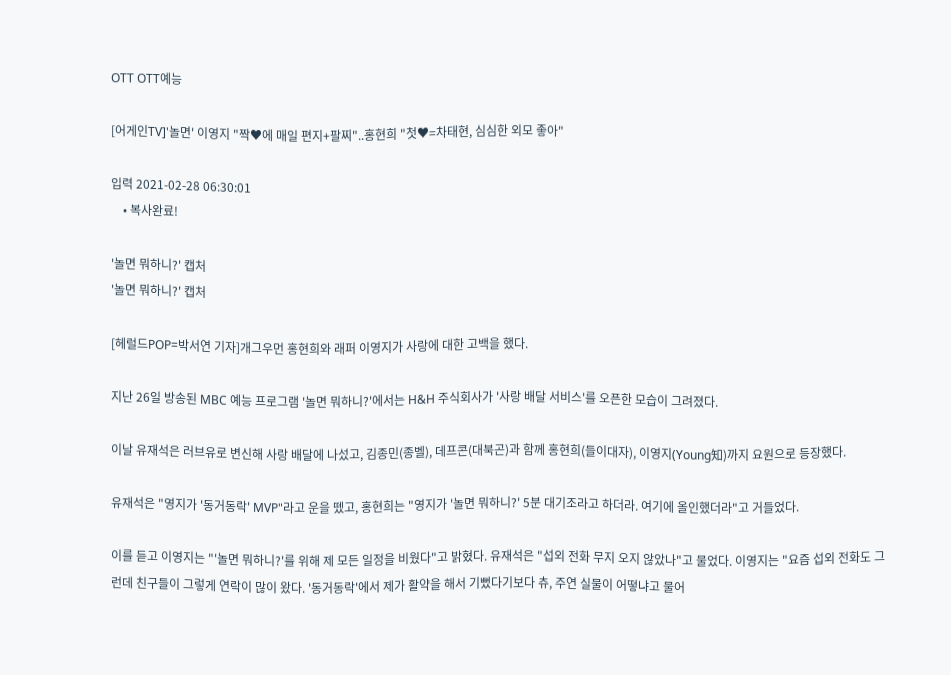OTT OTT예능

[어게인TV]'놀면' 이영지 "짝♥에 매일 편지+팔찌"..홍현희 "첫♥=차태현, 심심한 외모 좋아"

입력 2021-02-28 06:30:01
    • 복사완료!

'놀면 뭐하니?' 캡처
'놀면 뭐하니?' 캡처

[헤럴드POP=박서연 기자]개그우먼 홍현희와 래퍼 이영지가 사랑에 대한 고백을 했다.

지난 26일 방송된 MBC 예능 프로그램 '놀면 뭐하니?'에서는 H&H 주식회사가 '사랑 배달 서비스'를 오픈한 모습이 그려졌다.

이날 유재석은 러브유로 변신해 사랑 배달에 나섰고, 김종민(종벨), 데프콘(대북곤)과 함께 홍현희(들이대자), 이영지(Young知)까지 요원으로 등장했다.

유재석은 "영지가 '동거동락' MVP"라고 운을 뗐고, 홍현희는 "영지가 '놀면 뭐하니?' 5분 대기조라고 하더라. 여기에 올인했더라"고 거들었다.

이를 듣고 이영지는 "'놀면 뭐하니?'를 위해 제 모든 일정을 비웠다"고 밝혔다. 유재석은 "섭외 전화 무지 오지 않았나"고 물었다. 이영지는 "요즘 섭외 전화도 그런데 친구들이 그렇게 연락이 많이 왔다. '동거동락'에서 제가 활약을 해서 기뻤다기보다 츄, 주연 실물이 어떻냐고 물어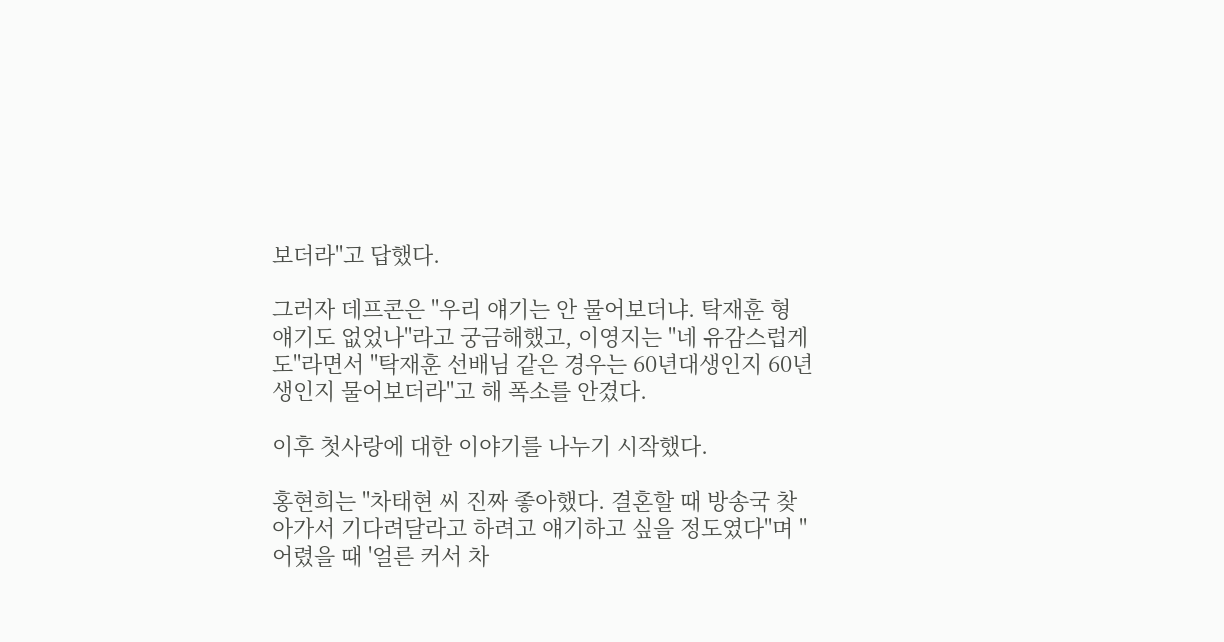보더라"고 답했다.

그러자 데프콘은 "우리 얘기는 안 물어보더냐. 탁재훈 형 얘기도 없었나"라고 궁금해했고, 이영지는 "네 유감스럽게도"라면서 "탁재훈 선배님 같은 경우는 60년대생인지 60년생인지 물어보더라"고 해 폭소를 안겼다.

이후 첫사랑에 대한 이야기를 나누기 시작했다.

홍현희는 "차태현 씨 진짜 좋아했다. 결혼할 때 방송국 찾아가서 기다려달라고 하려고 얘기하고 싶을 정도였다"며 "어렸을 때 '얼른 커서 차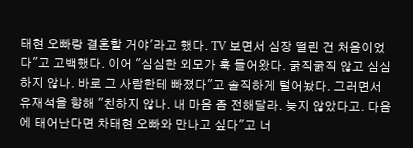태현 오빠랑 결혼할 거야'라고 했다. TV 보면서 심장 떨린 건 처음이었다"고 고백했다. 이어 "심심한 외모가 훅 들어왔다. 굵직굵직 않고 심심하지 않나. 바로 그 사람한테 빠졌다"고 솔직하게 털어놨다. 그러면서 유재석을 향해 "친하지 않나. 내 마음 좀 전해달라. 늦지 않았다고. 다음에 태어난다면 차태현 오빠와 만나고 싶다"고 너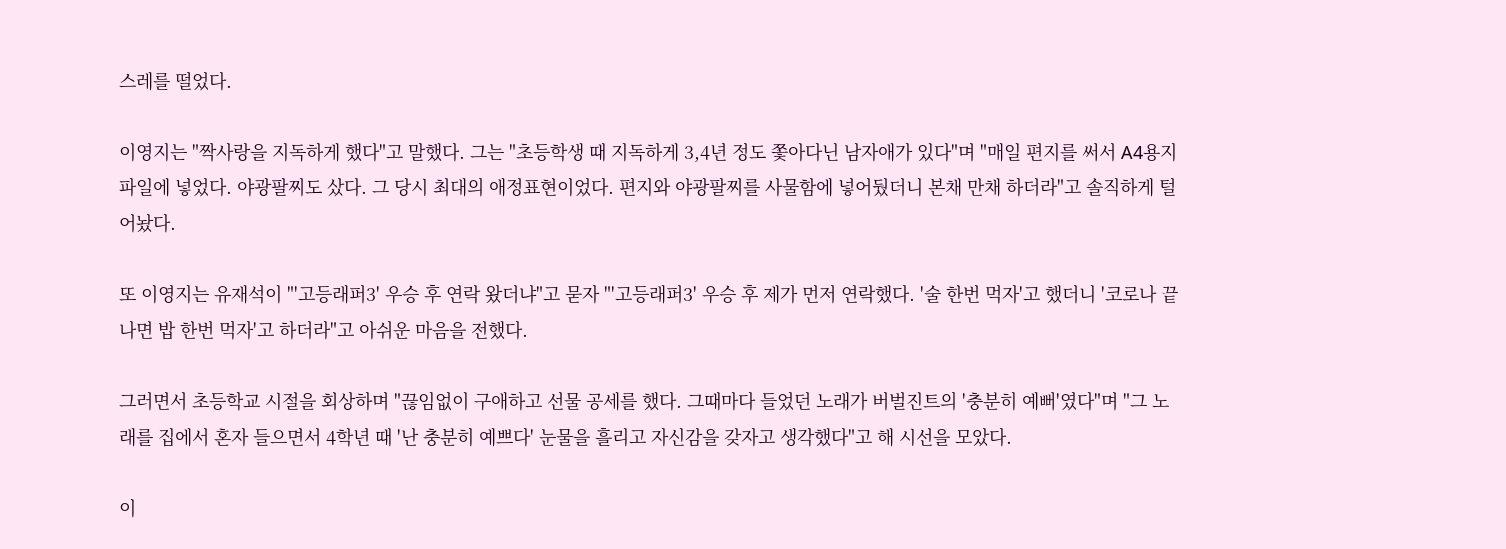스레를 떨었다.

이영지는 "짝사랑을 지독하게 했다"고 말했다. 그는 "초등학생 때 지독하게 3,4년 정도 쫓아다닌 남자애가 있다"며 "매일 편지를 써서 A4용지 파일에 넣었다. 야광팔찌도 샀다. 그 당시 최대의 애정표현이었다. 편지와 야광팔찌를 사물함에 넣어뒀더니 본채 만채 하더라"고 솔직하게 털어놨다.

또 이영지는 유재석이 "'고등래퍼3' 우승 후 연락 왔더냐"고 묻자 "'고등래퍼3' 우승 후 제가 먼저 연락했다. '술 한번 먹자'고 했더니 '코로나 끝나면 밥 한번 먹자'고 하더라"고 아쉬운 마음을 전했다.

그러면서 초등학교 시절을 회상하며 "끊임없이 구애하고 선물 공세를 했다. 그때마다 들었던 노래가 버벌진트의 '충분히 예뻐'였다"며 "그 노래를 집에서 혼자 들으면서 4학년 때 '난 충분히 예쁘다' 눈물을 흘리고 자신감을 갖자고 생각했다"고 해 시선을 모았다.

이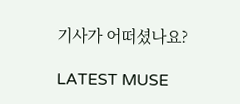기사가 어떠셨나요?

LATEST MUSE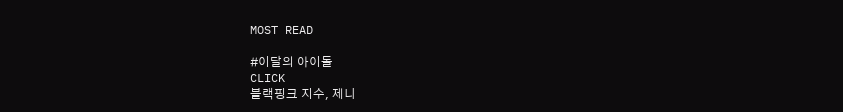MOST READ

#이달의 아이돌
CLICK
블랙핑크 지수, 제니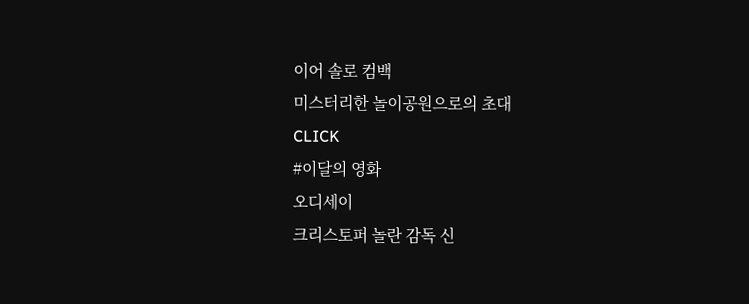이어 솔로 컴백
미스터리한 놀이공원으로의 초대
CLICK
#이달의 영화
오디세이
크리스토퍼 놀란 감독 신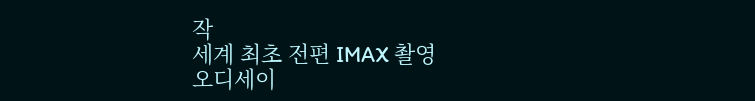작
세계 최초 전편 IMAX 촬영
오디세이